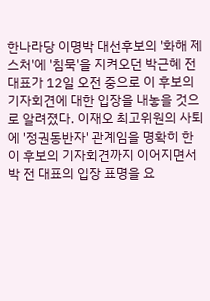한나라당 이명박 대선후보의 '화해 제스처'에 '침묵'을 지켜오던 박근혜 전 대표가 12일 오전 중으로 이 후보의 기자회견에 대한 입장을 내놓을 것으로 알려졌다. 이재오 최고위원의 사퇴에 '정권동반자' 관계임을 명확히 한 이 후보의 기자회견까지 이어지면서 박 전 대표의 입장 표명을 요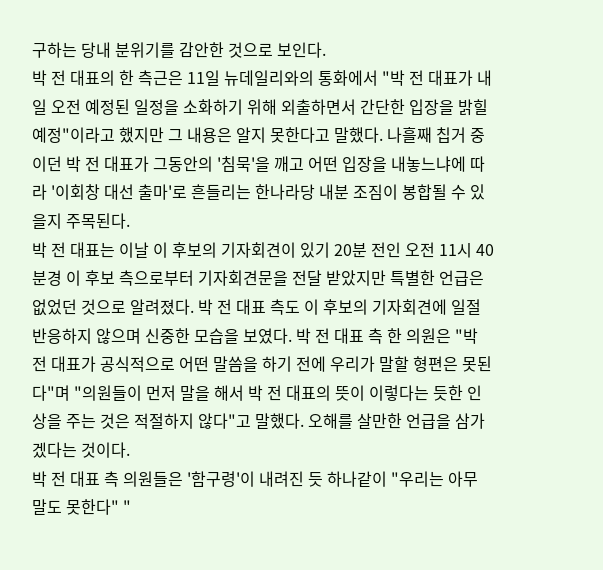구하는 당내 분위기를 감안한 것으로 보인다.
박 전 대표의 한 측근은 11일 뉴데일리와의 통화에서 "박 전 대표가 내일 오전 예정된 일정을 소화하기 위해 외출하면서 간단한 입장을 밝힐 예정"이라고 했지만 그 내용은 알지 못한다고 말했다. 나흘째 칩거 중이던 박 전 대표가 그동안의 '침묵'을 깨고 어떤 입장을 내놓느냐에 따라 '이회창 대선 출마'로 흔들리는 한나라당 내분 조짐이 봉합될 수 있을지 주목된다.
박 전 대표는 이날 이 후보의 기자회견이 있기 20분 전인 오전 11시 40분경 이 후보 측으로부터 기자회견문을 전달 받았지만 특별한 언급은 없었던 것으로 알려졌다. 박 전 대표 측도 이 후보의 기자회견에 일절 반응하지 않으며 신중한 모습을 보였다. 박 전 대표 측 한 의원은 "박 전 대표가 공식적으로 어떤 말씀을 하기 전에 우리가 말할 형편은 못된다"며 "의원들이 먼저 말을 해서 박 전 대표의 뜻이 이렇다는 듯한 인상을 주는 것은 적절하지 않다"고 말했다. 오해를 살만한 언급을 삼가겠다는 것이다.
박 전 대표 측 의원들은 '함구령'이 내려진 듯 하나같이 "우리는 아무 말도 못한다" "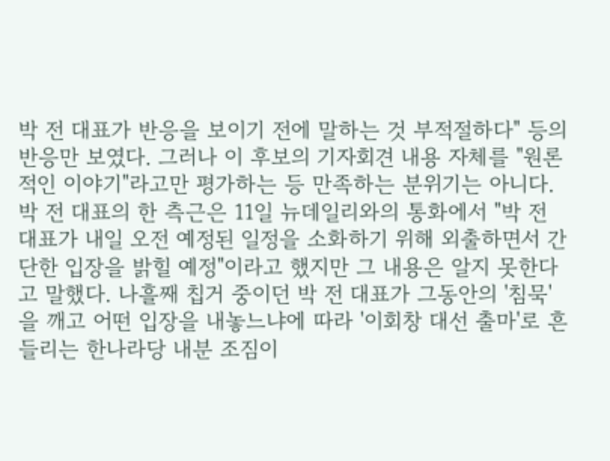박 전 대표가 반응을 보이기 전에 말하는 것 부적절하다" 등의 반응만 보였다. 그러나 이 후보의 기자회견 내용 자체를 "원론적인 이야기"라고만 평가하는 등 만족하는 분위기는 아니다.
박 전 대표의 한 측근은 11일 뉴데일리와의 통화에서 "박 전 대표가 내일 오전 예정된 일정을 소화하기 위해 외출하면서 간단한 입장을 밝힐 예정"이라고 했지만 그 내용은 알지 못한다고 말했다. 나흘째 칩거 중이던 박 전 대표가 그동안의 '침묵'을 깨고 어떤 입장을 내놓느냐에 따라 '이회창 대선 출마'로 흔들리는 한나라당 내분 조짐이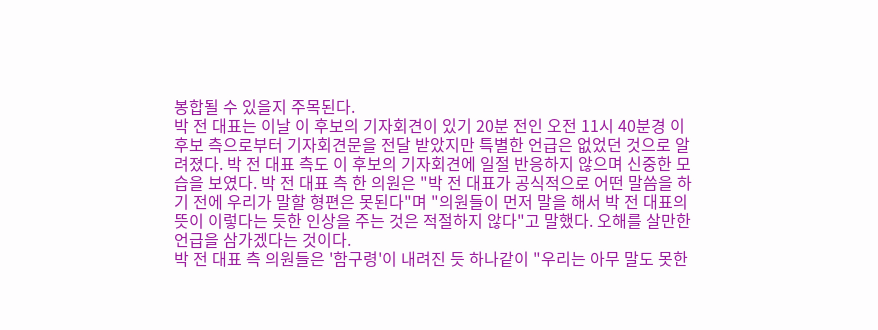봉합될 수 있을지 주목된다.
박 전 대표는 이날 이 후보의 기자회견이 있기 20분 전인 오전 11시 40분경 이 후보 측으로부터 기자회견문을 전달 받았지만 특별한 언급은 없었던 것으로 알려졌다. 박 전 대표 측도 이 후보의 기자회견에 일절 반응하지 않으며 신중한 모습을 보였다. 박 전 대표 측 한 의원은 "박 전 대표가 공식적으로 어떤 말씀을 하기 전에 우리가 말할 형편은 못된다"며 "의원들이 먼저 말을 해서 박 전 대표의 뜻이 이렇다는 듯한 인상을 주는 것은 적절하지 않다"고 말했다. 오해를 살만한 언급을 삼가겠다는 것이다.
박 전 대표 측 의원들은 '함구령'이 내려진 듯 하나같이 "우리는 아무 말도 못한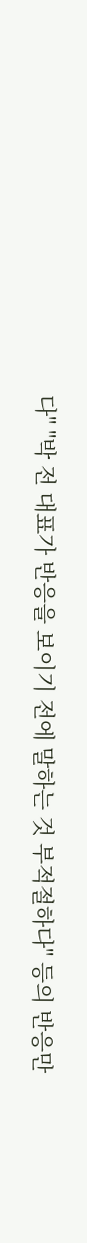다" "박 전 대표가 반응을 보이기 전에 말하는 것 부적절하다" 등의 반응만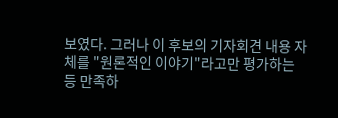보였다. 그러나 이 후보의 기자회견 내용 자체를 "원론적인 이야기"라고만 평가하는 등 만족하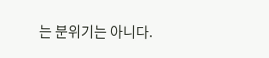는 분위기는 아니다.